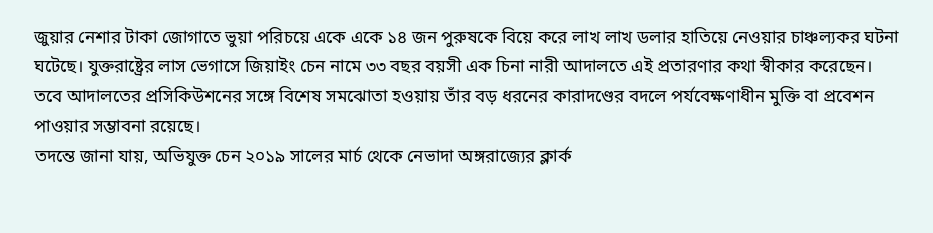জুয়ার নেশার টাকা জোগাতে ভুয়া পরিচয়ে একে একে ১৪ জন পুরুষকে বিয়ে করে লাখ লাখ ডলার হাতিয়ে নেওয়ার চাঞ্চল্যকর ঘটনা ঘটেছে। যুক্তরাষ্ট্রের লাস ভেগাসে জিয়াইং চেন নামে ৩৩ বছর বয়সী এক চিনা নারী আদালতে এই প্রতারণার কথা স্বীকার করেছেন।
তবে আদালতের প্রসিকিউশনের সঙ্গে বিশেষ সমঝোতা হওয়ায় তাঁর বড় ধরনের কারাদণ্ডের বদলে পর্যবেক্ষণাধীন মুক্তি বা প্রবেশন পাওয়ার সম্ভাবনা রয়েছে।
তদন্তে জানা যায়, অভিযুক্ত চেন ২০১৯ সালের মার্চ থেকে নেভাদা অঙ্গরাজ্যের ক্লার্ক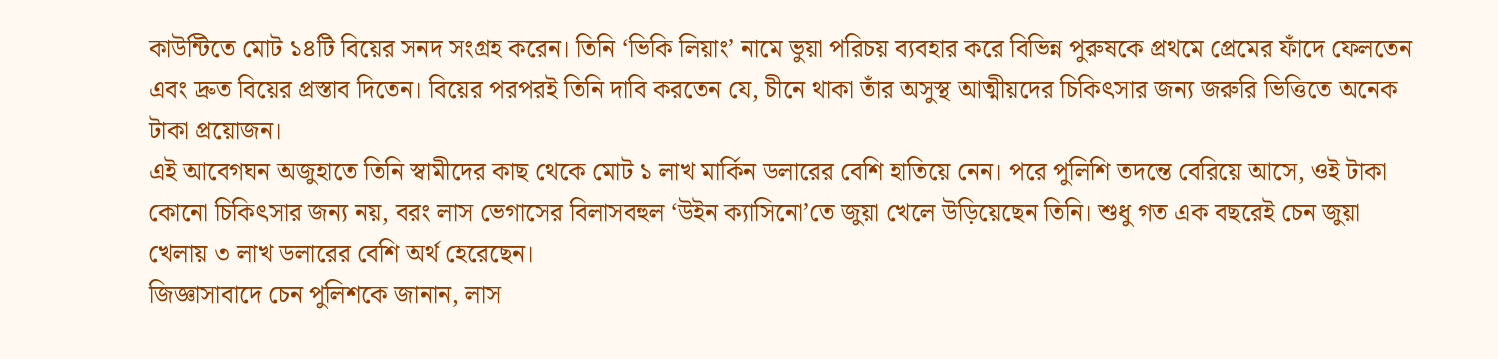কাউন্টিতে মোট ১৪টি বিয়ের সনদ সংগ্রহ করেন। তিনি ‘ভিকি লিয়াং’ নামে ভুয়া পরিচয় ব্যবহার করে বিভিন্ন পুরুষকে প্রথমে প্রেমের ফাঁদে ফেলতেন এবং দ্রুত বিয়ের প্রস্তাব দিতেন। বিয়ের পরপরই তিনি দাবি করতেন যে, চীনে থাকা তাঁর অসুস্থ আত্মীয়দের চিকিৎসার জন্য জরুরি ভিত্তিতে অনেক টাকা প্রয়োজন।
এই আবেগঘন অজুহাতে তিনি স্বামীদের কাছ থেকে মোট ১ লাখ মার্কিন ডলারের বেশি হাতিয়ে নেন। পরে পুলিশি তদন্তে বেরিয়ে আসে, ওই টাকা কোনো চিকিৎসার জন্য নয়, বরং লাস ভেগাসের বিলাসবহুল ‘উইন ক্যাসিনো’তে জুয়া খেলে উড়িয়েছেন তিনি। শুধু গত এক বছরেই চেন জুয়া খেলায় ৩ লাখ ডলারের বেশি অর্থ হেরেছেন।
জিজ্ঞাসাবাদে চেন পুলিশকে জানান, লাস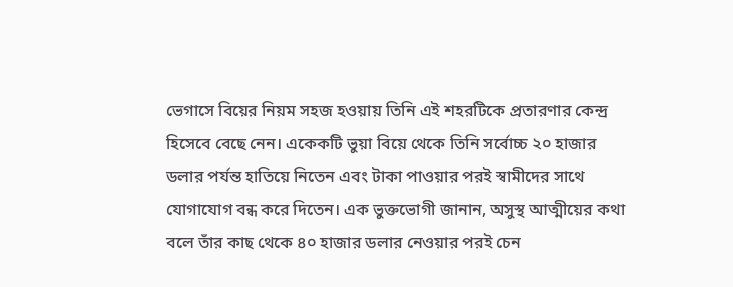ভেগাসে বিয়ের নিয়ম সহজ হওয়ায় তিনি এই শহরটিকে প্রতারণার কেন্দ্র হিসেবে বেছে নেন। একেকটি ভুয়া বিয়ে থেকে তিনি সর্বোচ্চ ২০ হাজার ডলার পর্যন্ত হাতিয়ে নিতেন এবং টাকা পাওয়ার পরই স্বামীদের সাথে যোগাযোগ বন্ধ করে দিতেন। এক ভুক্তভোগী জানান, অসুস্থ আত্মীয়ের কথা বলে তাঁর কাছ থেকে ৪০ হাজার ডলার নেওয়ার পরই চেন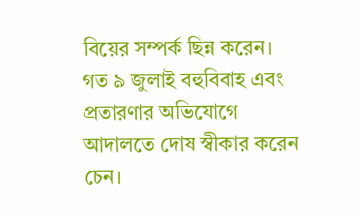বিয়ের সম্পর্ক ছিন্ন করেন।
গত ৯ জুলাই বহুবিবাহ এবং প্রতারণার অভিযোগে আদালতে দোষ স্বীকার করেন চেন।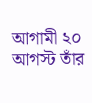আগামী ২০ আগস্ট তাঁর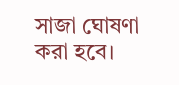সাজা ঘোষণা করা হবে।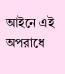আইনে এই অপরাধে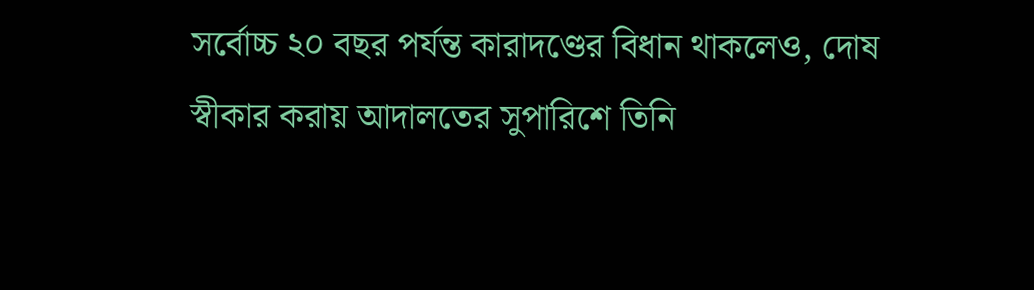সর্বোচ্চ ২০ বছর পর্যন্ত কারাদণ্ডের বিধান থাকলেও, দোষ স্বীকার করায় আদালতের সুপারিশে তিনি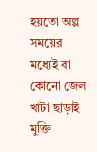হয়তো অল্প সময়ের মধ্যেই বা কোনো জেল খাটা ছাড়াই মুক্তি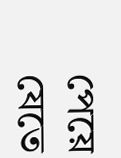পেয়ে যেতে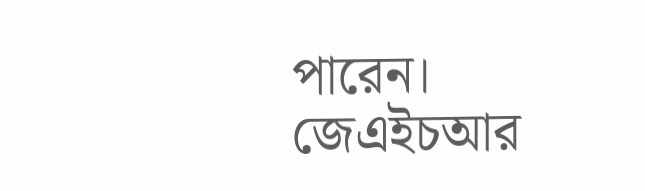পারেন।
জেএইচআর